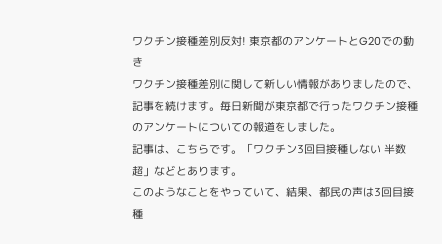ワクチン接種差別反対! 東京都のアンケートとG20での動き
ワクチン接種差別に関して新しい情報がありましたので、記事を続けます。毎日新聞が東京都で行ったワクチン接種のアンケートについての報道をしました。
記事は、こちらです。「ワクチン3回目接種しない 半数超」などとあります。
このようなことをやっていて、結果、都民の声は3回目接種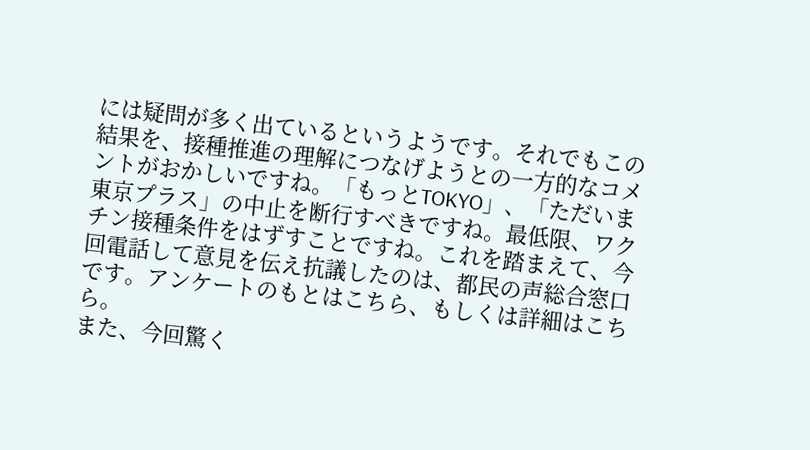には疑問が多く出ているというようです。それでもこの結果を、接種推進の理解につなげようとの一方的なコメントがおかしいですね。「もっとTOKYO」、「ただいま東京プラス」の中止を断行すべきですね。最低限、ワクチン接種条件をはずすことですね。これを踏まえて、今回電話して意見を伝え抗議したのは、都民の声総合窓口です。アンケートのもとはこちら、もしくは詳細はこちら。
また、今回驚く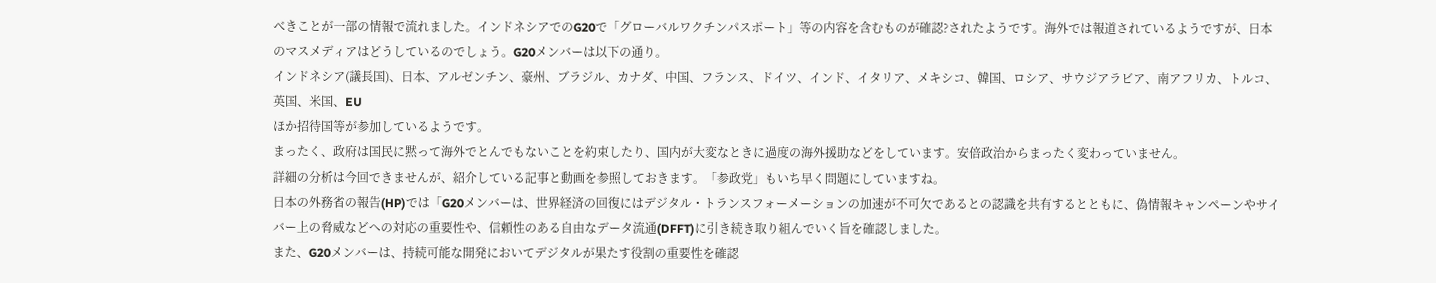べきことが一部の情報で流れました。インドネシアでのG20で「グローバルワクチンパスポート」等の内容を含むものが確認?されたようです。海外では報道されているようですが、日本のマスメディアはどうしているのでしょう。G20メンバーは以下の通り。
インドネシア(議長国)、日本、アルゼンチン、豪州、ブラジル、カナダ、中国、フランス、ドイツ、インド、イタリア、メキシコ、韓国、ロシア、サウジアラビア、南アフリカ、トルコ、英国、米国、EU
ほか招待国等が参加しているようです。
まったく、政府は国民に黙って海外でとんでもないことを約束したり、国内が大変なときに過度の海外援助などをしています。安倍政治からまったく変わっていません。
詳細の分析は今回できませんが、紹介している記事と動画を参照しておきます。「参政党」もいち早く問題にしていますね。
日本の外務省の報告(HP)では「G20メンバーは、世界経済の回復にはデジタル・トランスフォーメーションの加速が不可欠であるとの認識を共有するとともに、偽情報キャンペーンやサイバー上の脅威などへの対応の重要性や、信頼性のある自由なデータ流通(DFFT)に引き続き取り組んでいく旨を確認しました。
また、G20メンバーは、持続可能な開発においてデジタルが果たす役割の重要性を確認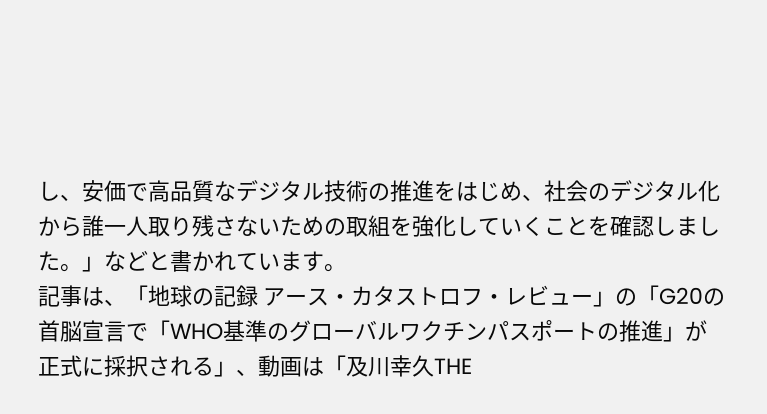し、安価で高品質なデジタル技術の推進をはじめ、社会のデジタル化から誰一人取り残さないための取組を強化していくことを確認しました。」などと書かれています。
記事は、「地球の記録 アース・カタストロフ・レビュー」の「G20の首脳宣言で「WHO基準のグローバルワクチンパスポートの推進」が正式に採択される」、動画は「及川幸久THE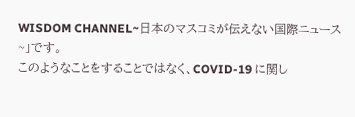WISDOM CHANNEL~日本のマスコミが伝えない国際ニュース~」です。
このようなことをすることではなく、COVID-19 に関し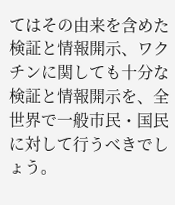てはその由来を含めた検証と情報開示、ワクチンに関しても十分な検証と情報開示を、全世界で一般市民・国民に対して行うべきでしょう。